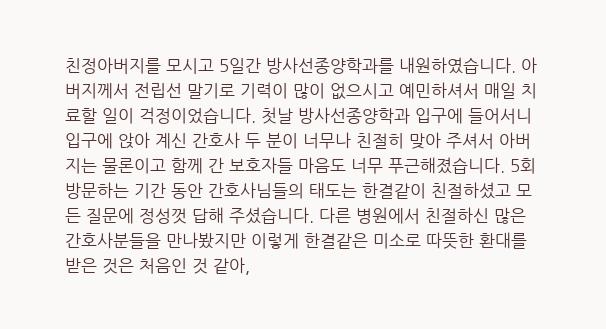친정아버지를 모시고 5일간 방사선종양학과를 내원하였습니다. 아버지께서 전립선 말기로 기력이 많이 없으시고 예민하셔서 매일 치료할 일이 걱정이었습니다. 첫날 방사선종양학과 입구에 들어서니 입구에 앉아 계신 간호사 두 분이 너무나 친절히 맞아 주셔서 아버지는 물론이고 함께 간 보호자들 마음도 너무 푸근해졌습니다. 5회 방문하는 기간 동안 간호사님들의 태도는 한결같이 친절하셨고 모든 질문에 정성껏 답해 주셨습니다. 다른 병원에서 친절하신 많은 간호사분들을 만나봤지만 이렇게 한결같은 미소로 따뜻한 환대를 받은 것은 처음인 것 같아,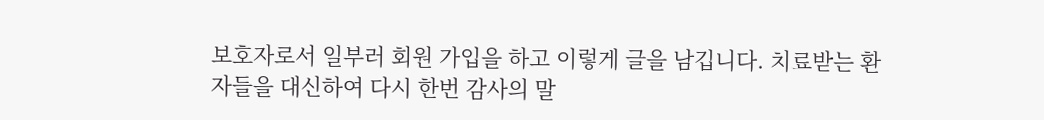보호자로서 일부러 회원 가입을 하고 이렇게 글을 남깁니다. 치료받는 환자들을 대신하여 다시 한번 감사의 말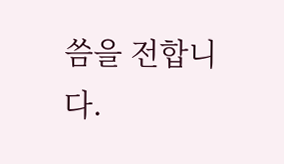씀을 전합니다.